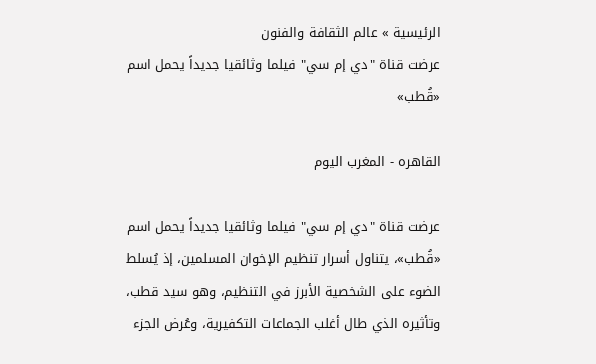الرئيسية » عالم الثقافة والفنون
عرضت قناة "دي إم سي" فيلما وثائقيا جديداً يحمل اسم «قُطب»

القاهره - المغرب اليوم

عرضت قناة "دي إم سي" فيلما وثائقيا جديداً يحمل اسم «قُطب»، يتناول أسرار تنظيم الإخوان المسلمين، إذ يُسلط الضوء على الشخصية الأبرز في التنظيم، وهو سيد قطب، وتأثيره الذي طال أغلب الجماعات التكفيرية، وعُرض الجزء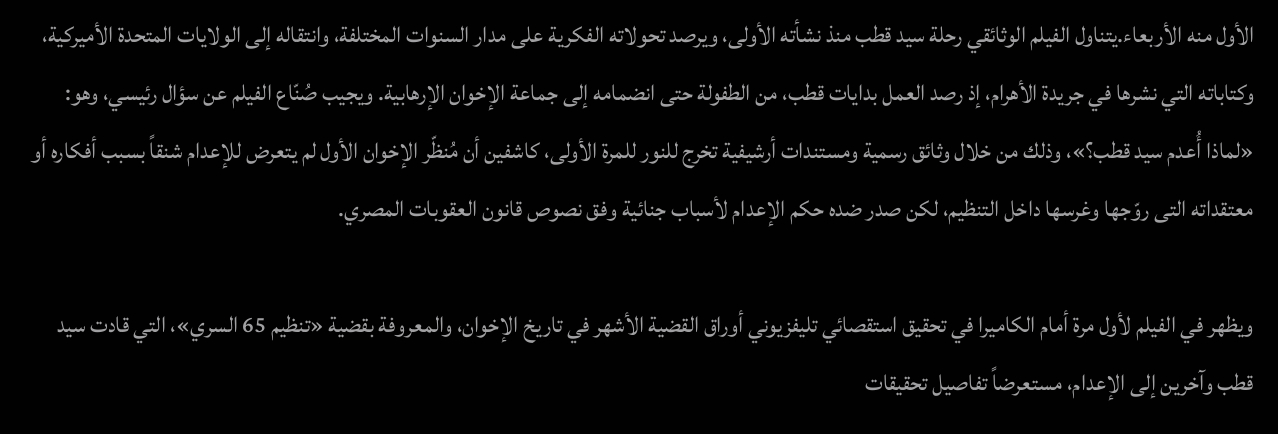الأول منه الأربعاء.يتناول الفيلم الوثائقي رحلة سيد قطب منذ نشأته الأولى، ويرصد تحولاته الفكرية على مدار السنوات المختلفة، وانتقاله إلى الولايات المتحدة الأميركية، وكتاباته التي نشرها في جريدة الأهرام، إذ رصد العمل بدايات قطب، من الطفولة حتى انضمامه إلى جماعة الإخوان الإرهابية. ويجيب صُنّاع الفيلم عن سؤال رئيسي، وهو: «لماذا أُعدم سيد قطب؟»، وذلك من خلال وثائق رسمية ومستندات أرشيفية تخرج للنور للمرة الأولى، كاشفين أن مُنظّر الإخوان الأول لم يتعرض للإعدام شنقاً بسبب أفكاره أو معتقداته التى روّجها وغرسها داخل التنظيم، لكن صدر ضده حكم الإعدام لأسباب جنائية وفق نصوص قانون العقوبات المصري.

ويظهر في الفيلم لأول مرة أمام الكاميرا في تحقيق استقصائي تليفزيوني أوراق القضية الأشهر في تاريخ الإخوان، والمعروفة بقضية «تنظيم 65 السري»، التي قادت سيد قطب وآخرين إلى الإعدام، مستعرضاً تفاصيل تحقيقات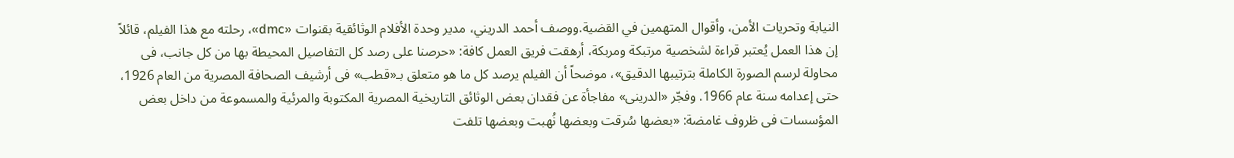النيابة وتحريات الأمن، وأقوال المتهمين في القضية.ووصف أحمد الدريني، مدير وحدة الأفلام الوثائقية بقنوات «dmc»، رحلته مع هذا الفيلم، قائلاً إن هذا العمل يُعتبر قراءة لشخصية مرتبكة ومربكة، أرهقت فريق العمل كافة: «حرصنا على رصد كل التفاصيل المحيطة بها من كل جانب، فى محاولة لرسم الصورة الكاملة بترتيبها الدقيق»، موضحاً أن الفيلم يرصد كل ما هو متعلق بـ«قطب» فى أرشيف الصحافة المصرية من العام 1926، حتى إعدامه سنة عام 1966. وفجّر «الدرينى» مفاجأة عن فقدان بعض الوثائق التاريخية المصرية المكتوبة والمرئية والمسموعة من داخل بعض المؤسسات فى ظروف غامضة: «بعضها سُرقت وبعضها نُهبت وبعضها تلفت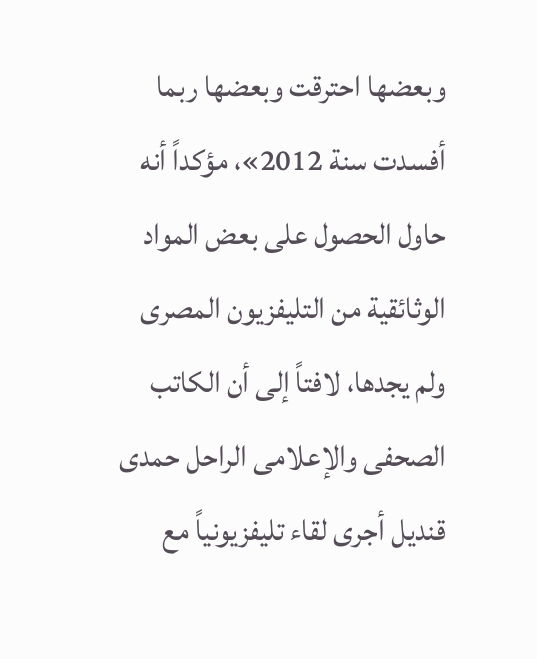وبعضها احترقت وبعضها ربما أفسدت سنة 2012»، مؤكداً أنه حاول الحصول على بعض المواد الوثائقية من التليفزيون المصرى ولم يجدها، لافتاً إلى أن الكاتب الصحفى والإعلامى الراحل حمدى قنديل أجرى لقاء تليفزيونياً مع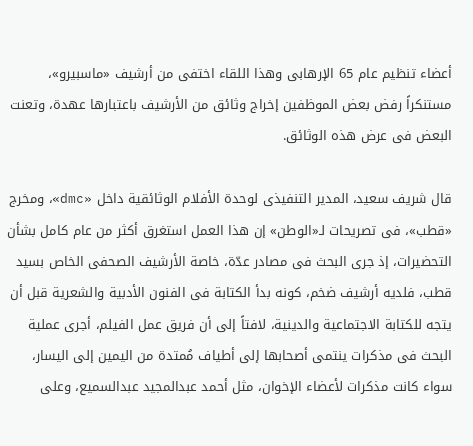أعضاء تنظيم عام 65 الإرهابى وهذا اللقاء اختفى من أرشيف «ماسبيرو»، مستنكراً رفض بعض الموظفين إخراج وثائق من الأرشيف باعتبارها عهدة، وتعنت البعض فى عرض هذه الوثائق.

قال شريف سعيد، المدير التنفيذى لوحدة الأفلام الوثائقية داخل «dmc»، ومخرج «قطب»، فى تصريحات لـ«الوطن» إن هذا العمل استغرق أكثر من عام كامل بشأن التحضيرات، إذ جرى البحث فى مصادر عدّة، خاصة الأرشيف الصحفى الخاص بسيد قطب، فلديه أرشيف ضخم، كونه بدأ الكتابة فى الفنون الأدبية والشعرية قبل أن يتجه للكتابة الاجتماعية والدينية، لافتاً إلى أن فريق عمل الفيلم، أجرى عملية البحث فى مذكرات ينتمى أصحابها إلى أطياف مُمتدة من اليمين إلى اليسار، سواء كانت مذكرات لأعضاء الإخوان، مثل أحمد عبدالمجيد عبدالسميع، وعلى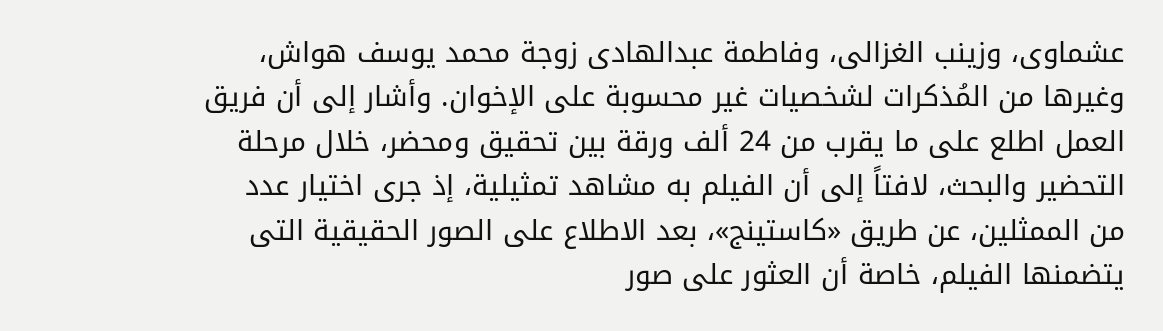عشماوى، وزينب الغزالى، وفاطمة عبدالهادى زوجة محمد يوسف هواش، وغيرها من المُذكرات لشخصيات غير محسوبة على الإخوان. وأشار إلى أن فريق العمل اطلع على ما يقرب من 24 ألف ورقة بين تحقيق ومحضر، خلال مرحلة التحضير والبحث، لافتاً إلى أن الفيلم به مشاهد تمثيلية، إذ جرى اختيار عدد من الممثلين، عن طريق «كاستينج»، بعد الاطلاع على الصور الحقيقية التى يتضمنها الفيلم، خاصة أن العثور على صور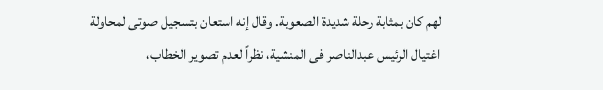لهم كان بمثابة رحلة شديدة الصعوبة. وقال إنه استعان بتسجيل صوتى لمحاولة اغتيال الرئيس عبدالناصر فى المنشية، نظراً لعدم تصوير الخطاب،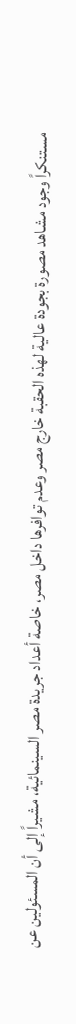مستنكراً وجود مشاهد مصورة بجودة عالية لهذه الحقبة خارج مصر وعدم توافرها داخل مصر، خاصة أعداد جريدة مصر السينمائية، مشيراً إلى أن المسئولين عن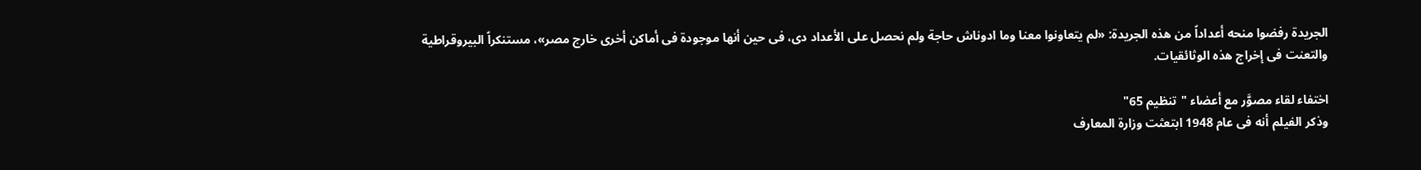الجريدة رفضوا منحه أعداداً من هذه الجريدة: «لم يتعاونوا معنا وما ادوناش حاجة ولم نحصل على الأعداد دى، فى حين أنها موجودة فى أماكن أخرى خارج مصر»، مستنكراً البيروقراطية والتعنت فى إخراج هذه الوثائقيات.

اختفاء لقاء مصوَّر مع أعضاء "تنظيم 65"
وذكر الفيلم أنه فى عام 1948 ابتعثت وزارة المعارف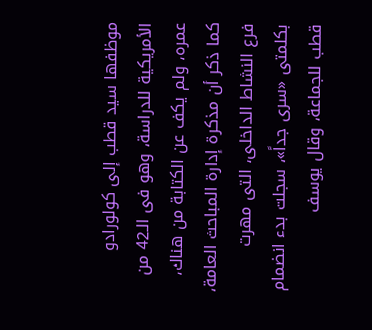موظفها سيد قطب إلى كولورادو الأمريكية للدراسة، وهو فى الـ42 من عمره، ولم يكف عن الكتابة من هناك، كما ذكر أن مذكرة إدارة المباحث العامة، فرع النشاط الداخلى، التى مهرت بكلمتى «سرى جداً»، سجلت بدء انضمام قطب للجماعة، وقال يوسف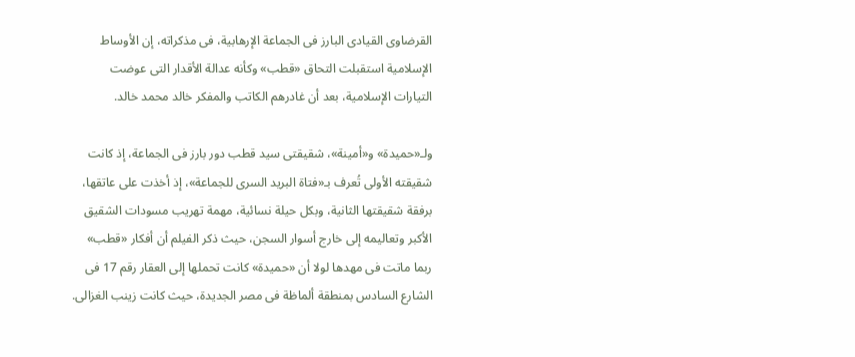القرضاوى القيادى البارز فى الجماعة الإرهابية، فى مذكراته، إن الأوساط الإسلامية استقبلت التحاق «قطب» وكأنه عدالة الأقدار التى عوضت التيارات الإسلامية، بعد أن غادرهم الكاتب والمفكر خالد محمد خالد.

ولـ«حميدة» و«أمينة»، شقيقتى سيد قطب دور بارز فى الجماعة، إذ كانت شقيقته الأولى تُعرف بـ«فتاة البريد السرى للجماعة»، إذ أخذت على عاتقها، برفقة شقيقتها الثانية، وبكل حيلة نسائية، مهمة تهريب مسودات الشقيق الأكبر وتعاليمه إلى خارج أسوار السجن، حيث ذكر الفيلم أن أفكار «قطب» ربما ماتت فى مهدها لولا أن «حميدة» كانت تحملها إلى العقار رقم 17 فى الشارع السادس بمنطقة ألماظة فى مصر الجديدة، حيث كانت زينب الغزالى.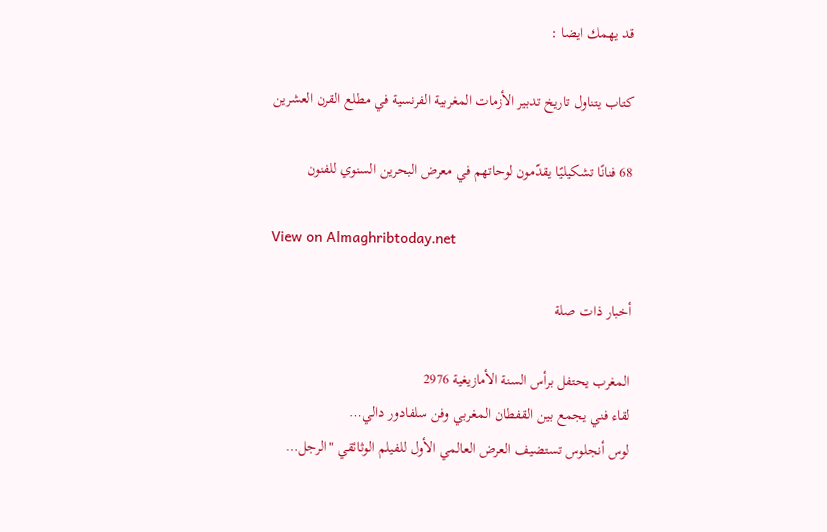قد يهمك ايضا :

كتاب يتناول تاريخ تدبير الأزمات المغربية الفرنسية في مطلع القرن العشرين

68 فنانًا تشكيليًا يقدّمون لوحاتهم في معرض البحرين السنوي للفنون

View on Almaghribtoday.net

أخبار ذات صلة

المغرب يحتفل برأس السنة الأمازيغية 2976
لقاء فني يجمع بين القفطان المغربي وفن سلفادور دالي…
لوس أنجلوس تستضيف العرض العالمي الأول للفيلم الوثائقي "الرجل…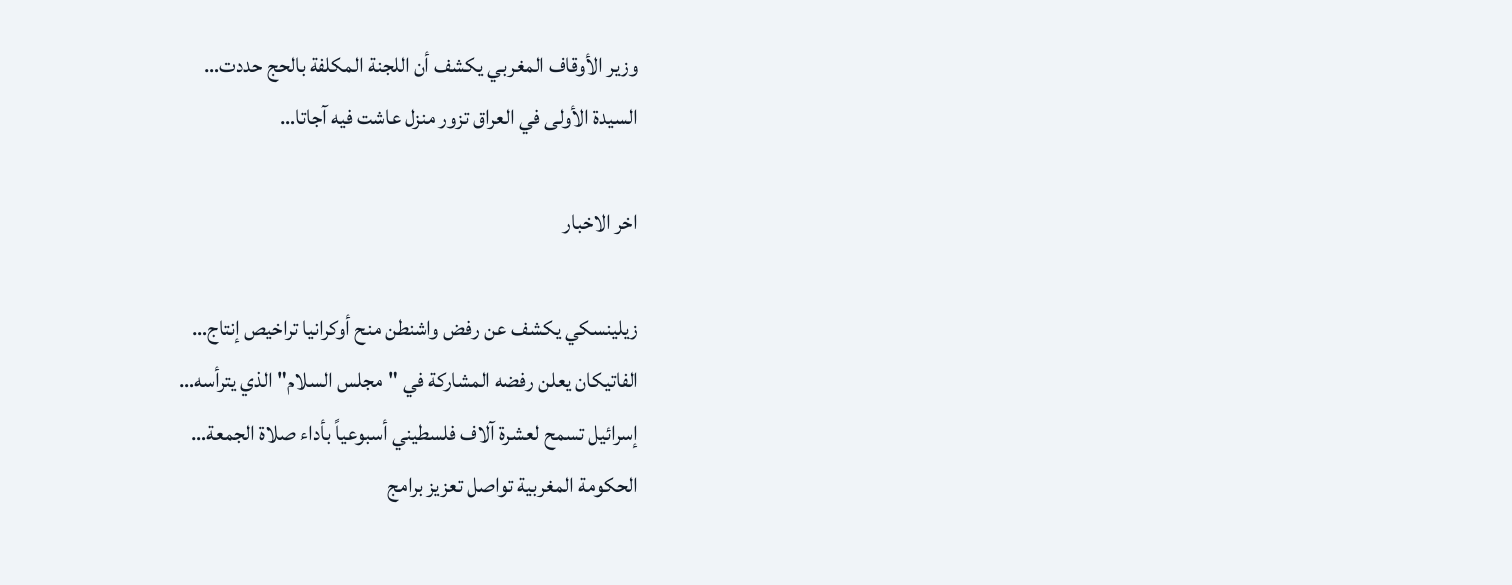وزير الأوقاف المغربي يكشف أن اللجنة المكلفة بالحج حددت…
السيدة الأولى في العراق تزور منزل عاشت فيه آجاتا…

اخر الاخبار

زيلينسكي يكشف عن رفض واشنطن منح أوكرانيا تراخيص إنتاج…
الفاتيكان يعلن رفضه المشاركة في "مجلس السلام" الذي يترأسه…
إسرائيل تسمح لعشرة آلاف فلسطيني أسبوعياً بأداء صلاة الجمعة…
الحكومة المغربية تواصل تعزيز برامج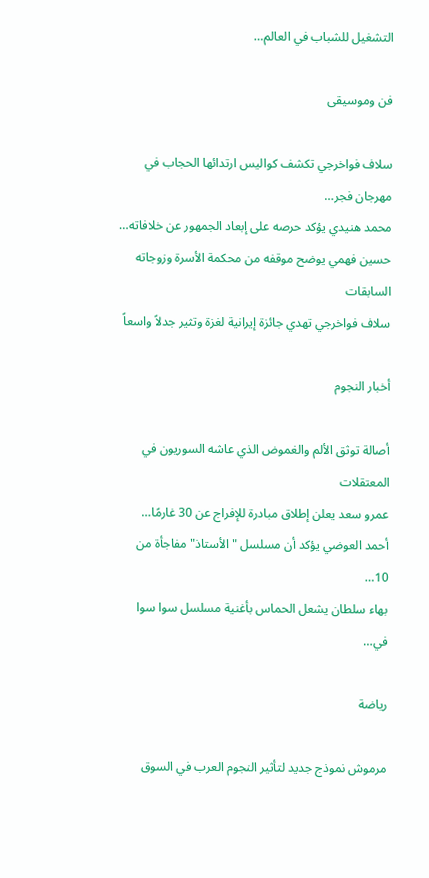التشغيل للشباب في العالم…

فن وموسيقى

سلاف فواخرجي تكشف كواليس ارتدائها الحجاب في مهرجان فجر…
محمد هنيدي يؤكد حرصه على إبعاد الجمهور عن خلافاته…
حسين فهمي يوضح موقفه من محكمة الأسرة وزوجاته السابقات
سلاف فواخرجي تهدي جائزة إيرانية لغزة وتثير جدلاً واسعاً

أخبار النجوم

أصالة توثق الألم والغموض الذي عاشه السوريون في المعتقلات
عمرو سعد يعلن إطلاق مبادرة للإفراج عن 30 غارمًا…
أحمد العوضي يؤكد أن مسلسل "الأستاذ" مفاجأة من 10…
بهاء سلطان يشعل الحماس بأغنية مسلسل سوا سوا في…

رياضة

مرموش نموذج جديد لتأثير النجوم العرب في السوق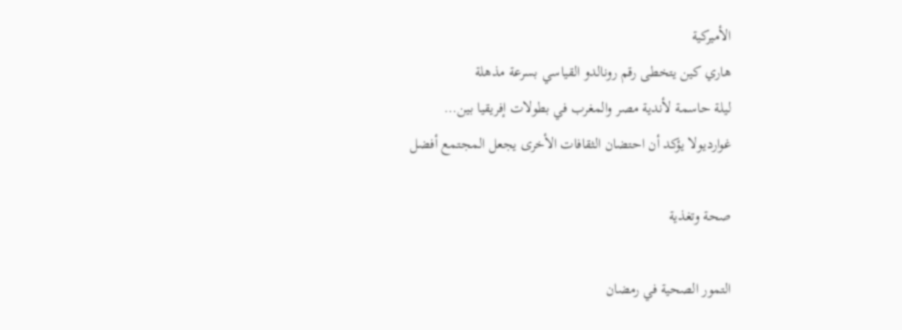الأميركية
هاري كين يتخطى رقم رونالدو القياسي بسرعة مذهلة
ليلة حاسمة لأندية مصر والمغرب في بطولات إفريقيا بين…
غوارديولا يؤكد أن احتضان الثقافات الأخرى يجعل المجتمع أفضل

صحة وتغذية

التمور الصحية في رمضان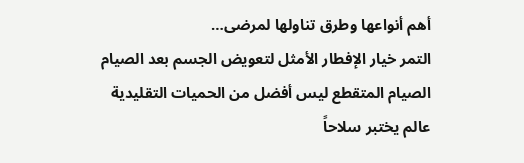أهم أنواعها وطرق تناولها لمرضى…
التمر خيار الإفطار الأمثل لتعويض الجسم بعد الصيام
الصيام المتقطع ليس أفضل من الحميات التقليدية
عالم يختبر سلاحاً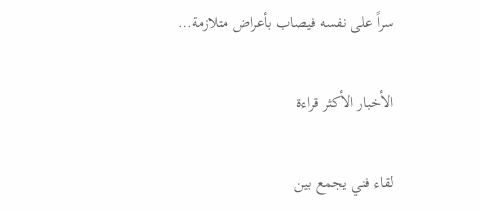سراً على نفسه فيصاب بأعراض متلازمة…

الأخبار الأكثر قراءة

لقاء فني يجمع بين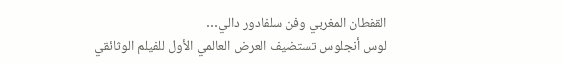القفطان المغربي وفن سلفادور دالي…
لوس أنجلوس تستضيف العرض العالمي الأول للفيلم الوثائقي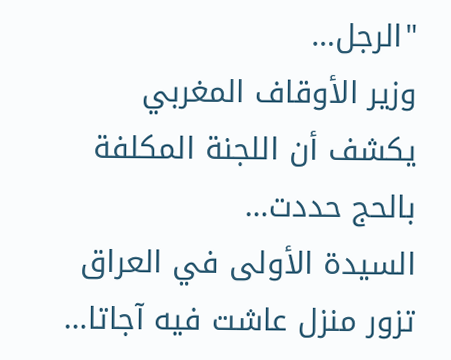"الرجل…
وزير الأوقاف المغربي يكشف أن اللجنة المكلفة بالحج حددت…
السيدة الأولى في العراق تزور منزل عاشت فيه آجاتا…